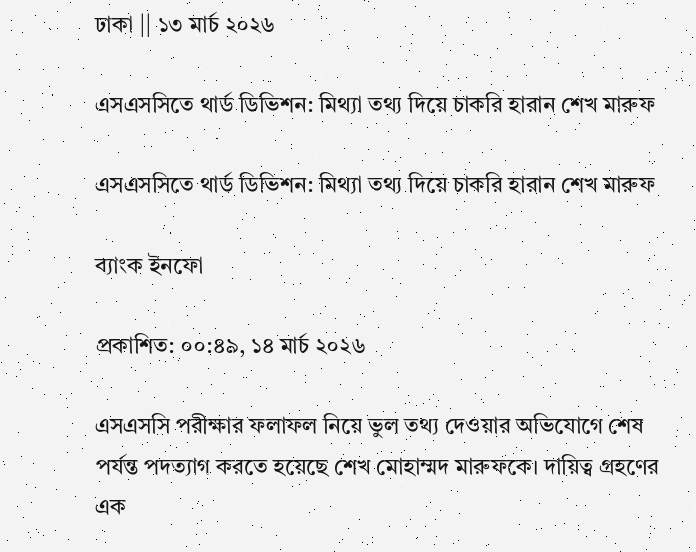ঢাকা || ১৩ মার্চ ২০২৬

এসএসসিতে থার্ড ডিভিশন: মিথ্যা তথ্য দিয়ে চাকরি হারান শেখ মারুফ

এসএসসিতে থার্ড ডিভিশন: মিথ্যা তথ্য দিয়ে চাকরি হারান শেখ মারুফ

ব্যাংক ইনফো

প্রকাশিত: ০০:৪৯, ১৪ মার্চ ২০২৬

এসএসসি পরীক্ষার ফলাফল নিয়ে ভুল তথ্য দেওয়ার অভিযোগে শেষ পর্যন্ত পদত্যাগ করতে হয়েছে শেখ মোহাম্মদ মারুফকে। দায়িত্ব গ্রহণের এক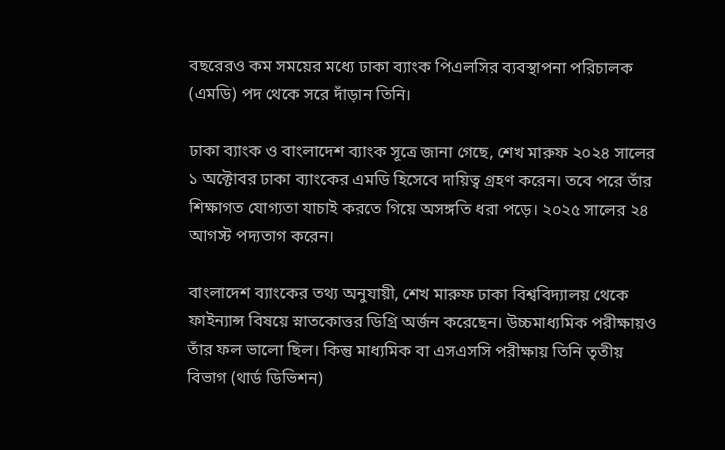বছরেরও কম সময়ের মধ্যে ঢাকা ব্যাংক পিএলসির ব্যবস্থাপনা পরিচালক (এমডি) পদ থেকে সরে দাঁড়ান তিনি।

ঢাকা ব্যাংক ও বাংলাদেশ ব্যাংক সূত্রে জানা গেছে, শেখ মারুফ ২০২৪ সালের ১ অক্টোবর ঢাকা ব্যাংকের এমডি হিসেবে দায়িত্ব গ্রহণ করেন। তবে পরে তাঁর শিক্ষাগত যোগ্যতা যাচাই করতে গিয়ে অসঙ্গতি ধরা পড়ে। ২০২৫ সালের ২৪ আগস্ট পদ্যতাগ করেন।

বাংলাদেশ ব্যাংকের তথ্য অনুযায়ী, শেখ মারুফ ঢাকা বিশ্ববিদ্যালয় থেকে ফাইন্যান্স বিষয়ে স্নাতকোত্তর ডিগ্রি অর্জন করেছেন। উচ্চমাধ্যমিক পরীক্ষায়ও তাঁর ফল ভালো ছিল। কিন্তু মাধ্যমিক বা এসএসসি পরীক্ষায় তিনি তৃতীয় বিভাগ (থার্ড ডিভিশন)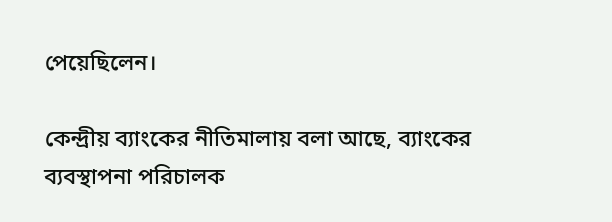পেয়েছিলেন।

কেন্দ্রীয় ব্যাংকের নীতিমালায় বলা আছে, ব্যাংকের ব্যবস্থাপনা পরিচালক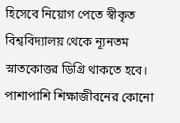হিসেবে নিয়োগ পেতে স্বীকৃত বিশ্ববিদ্যালয় থেকে ন্যূনতম স্নাতকোত্তর ডিগ্রি থাকতে হবে। পাশাপাশি শিক্ষাজীবনের কোনো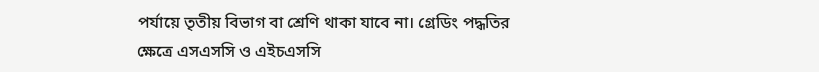পর্যায়ে তৃতীয় বিভাগ বা শ্রেণি থাকা যাবে না। গ্রেডিং পদ্ধতির ক্ষেত্রে এসএসসি ও এইচএসসি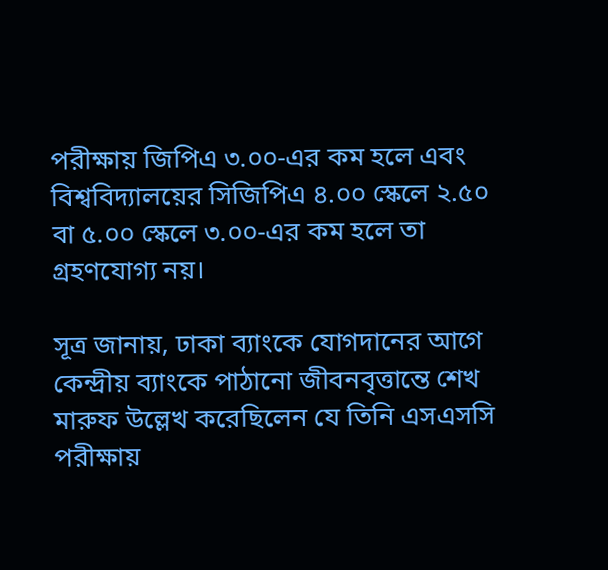পরীক্ষায় জিপিএ ৩.০০-এর কম হলে এবং বিশ্ববিদ্যালয়ের সিজিপিএ ৪.০০ স্কেলে ২.৫০ বা ৫.০০ স্কেলে ৩.০০-এর কম হলে তা গ্রহণযোগ্য নয়।

সূত্র জানায়, ঢাকা ব্যাংকে যোগদানের আগে কেন্দ্রীয় ব্যাংকে পাঠানো জীবনবৃত্তান্তে শেখ মারুফ উল্লেখ করেছিলেন যে তিনি এসএসসি পরীক্ষায়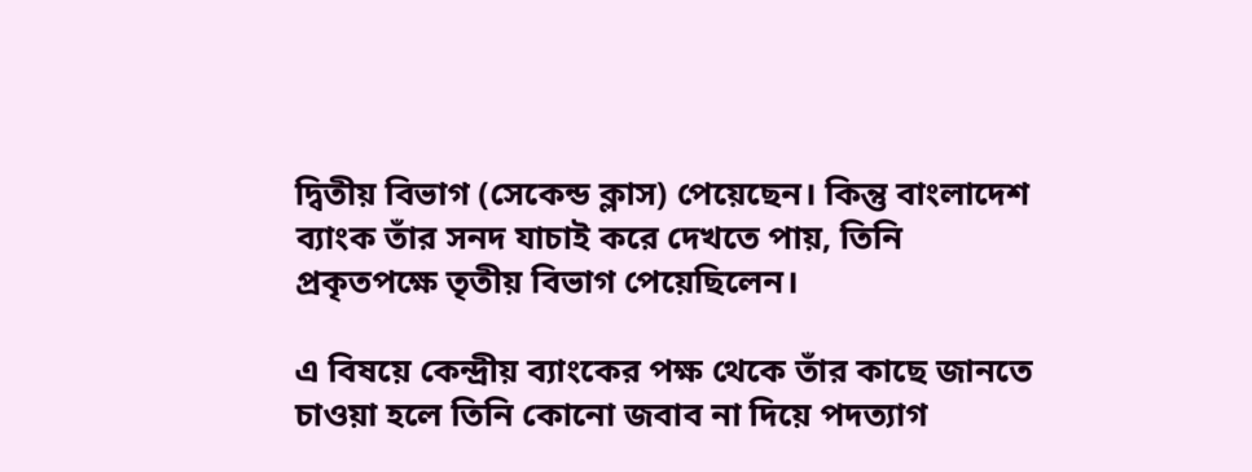দ্বিতীয় বিভাগ (সেকেন্ড ক্লাস) পেয়েছেন। কিন্তু বাংলাদেশ ব্যাংক তাঁর সনদ যাচাই করে দেখতে পায়, তিনি প্রকৃতপক্ষে তৃতীয় বিভাগ পেয়েছিলেন।

এ বিষয়ে কেন্দ্রীয় ব্যাংকের পক্ষ থেকে তাঁর কাছে জানতে চাওয়া হলে তিনি কোনো জবাব না দিয়ে পদত্যাগ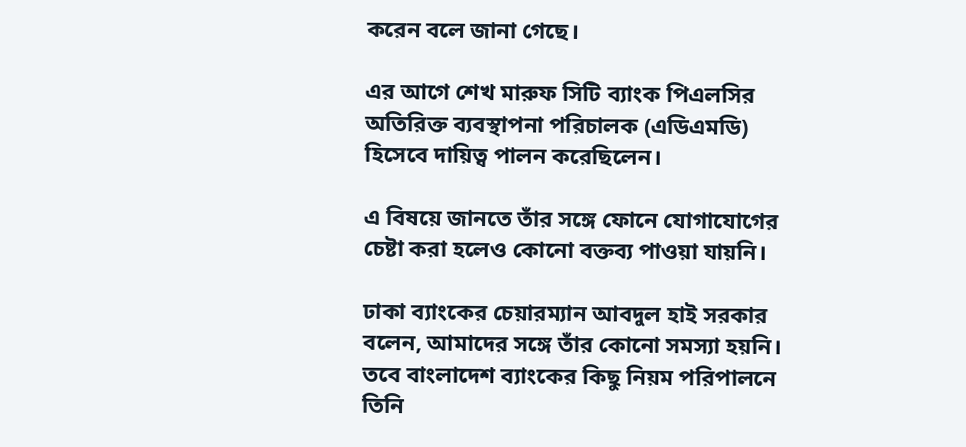করেন বলে জানা গেছে।

এর আগে শেখ মারুফ সিটি ব্যাংক পিএলসির অতিরিক্ত ব্যবস্থাপনা পরিচালক (এডিএমডি) হিসেবে দায়িত্ব পালন করেছিলেন।

এ বিষয়ে জানতে তাঁর সঙ্গে ফোনে যোগাযোগের চেষ্টা করা হলেও কোনো বক্তব্য পাওয়া যায়নি।

ঢাকা ব্যাংকের চেয়ারম্যান আবদুল হাই সরকার বলেন, আমাদের সঙ্গে তাঁর কোনো সমস্যা হয়নি। তবে বাংলাদেশ ব্যাংকের কিছু নিয়ম পরিপালনে তিনি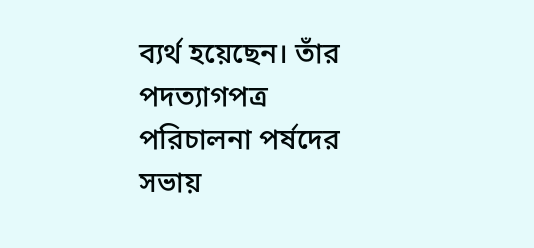ব্যর্থ হয়েছেন। তাঁর পদত্যাগপত্র পরিচালনা পর্ষদের সভায়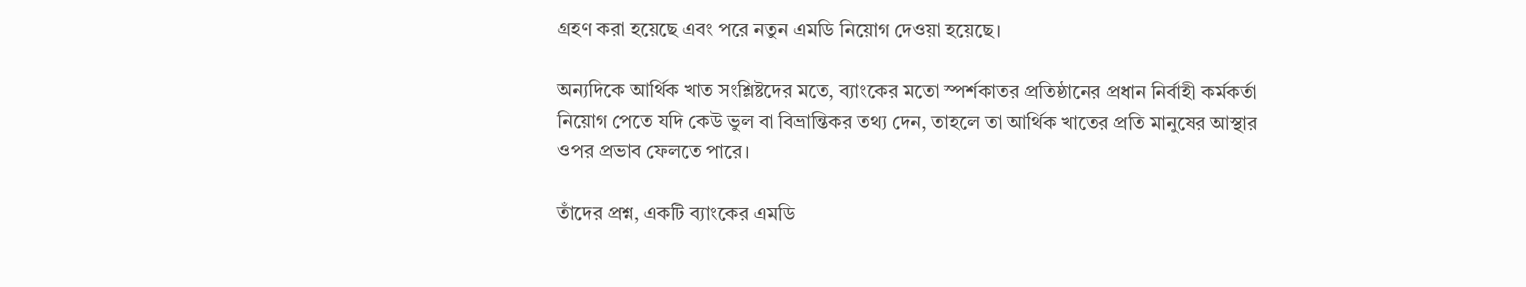গ্রহণ করা হয়েছে এবং পরে নতুন এমডি নিয়োগ দেওয়া হয়েছে।

অন্যদিকে আর্থিক খাত সংশ্লিষ্টদের মতে, ব্যাংকের মতো স্পর্শকাতর প্রতিষ্ঠানের প্রধান নির্বাহী কর্মকর্তা নিয়োগ পেতে যদি কেউ ভুল বা বিভ্রান্তিকর তথ্য দেন, তাহলে তা আর্থিক খাতের প্রতি মানুষের আস্থার ওপর প্রভাব ফেলতে পারে।

তাঁদের প্রশ্ন, একটি ব্যাংকের এমডি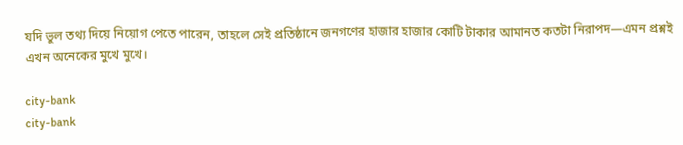যদি ভুল তথ্য দিয়ে নিয়োগ পেতে পারেন, তাহলে সেই প্রতিষ্ঠানে জনগণের হাজার হাজার কোটি টাকার আমানত কতটা নিরাপদ—এমন প্রশ্নই এখন অনেকের মুখে মুখে।

city-bank
city-bank